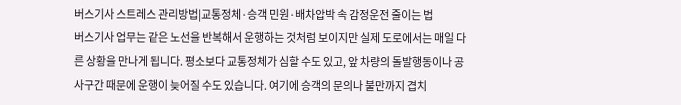버스기사 스트레스 관리방법|교통정체·승객 민원·배차압박 속 감정운전 줄이는 법
버스기사 업무는 같은 노선을 반복해서 운행하는 것처럼 보이지만 실제 도로에서는 매일 다른 상황을 만나게 됩니다. 평소보다 교통정체가 심할 수도 있고, 앞 차량의 돌발행동이나 공사구간 때문에 운행이 늦어질 수도 있습니다. 여기에 승객의 문의나 불만까지 겹치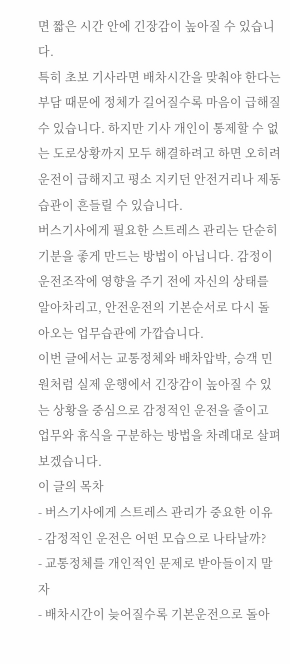면 짧은 시간 안에 긴장감이 높아질 수 있습니다.
특히 초보 기사라면 배차시간을 맞춰야 한다는 부담 때문에 정체가 길어질수록 마음이 급해질 수 있습니다. 하지만 기사 개인이 통제할 수 없는 도로상황까지 모두 해결하려고 하면 오히려 운전이 급해지고 평소 지키던 안전거리나 제동습관이 흔들릴 수 있습니다.
버스기사에게 필요한 스트레스 관리는 단순히 기분을 좋게 만드는 방법이 아닙니다. 감정이 운전조작에 영향을 주기 전에 자신의 상태를 알아차리고, 안전운전의 기본순서로 다시 돌아오는 업무습관에 가깝습니다.
이번 글에서는 교통정체와 배차압박, 승객 민원처럼 실제 운행에서 긴장감이 높아질 수 있는 상황을 중심으로 감정적인 운전을 줄이고 업무와 휴식을 구분하는 방법을 차례대로 살펴보겠습니다.
이 글의 목차
- 버스기사에게 스트레스 관리가 중요한 이유
- 감정적인 운전은 어떤 모습으로 나타날까?
- 교통정체를 개인적인 문제로 받아들이지 말자
- 배차시간이 늦어질수록 기본운전으로 돌아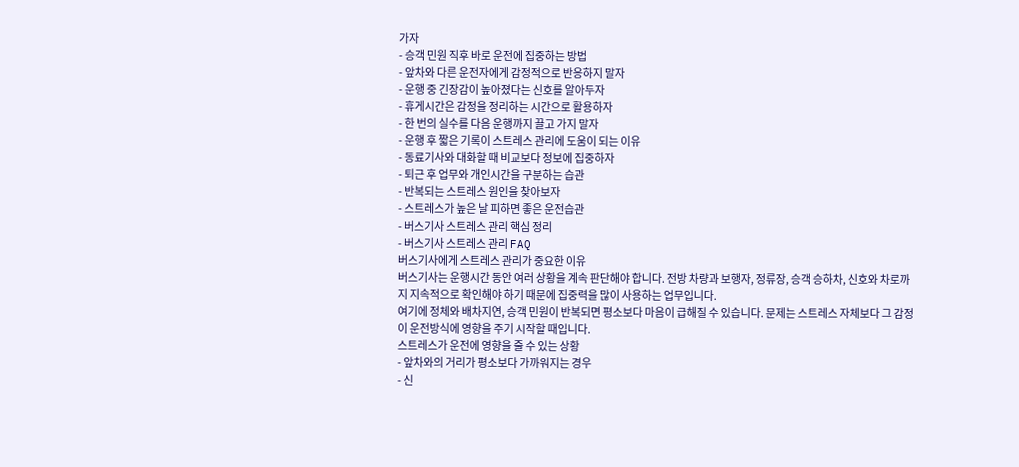가자
- 승객 민원 직후 바로 운전에 집중하는 방법
- 앞차와 다른 운전자에게 감정적으로 반응하지 말자
- 운행 중 긴장감이 높아졌다는 신호를 알아두자
- 휴게시간은 감정을 정리하는 시간으로 활용하자
- 한 번의 실수를 다음 운행까지 끌고 가지 말자
- 운행 후 짧은 기록이 스트레스 관리에 도움이 되는 이유
- 동료기사와 대화할 때 비교보다 정보에 집중하자
- 퇴근 후 업무와 개인시간을 구분하는 습관
- 반복되는 스트레스 원인을 찾아보자
- 스트레스가 높은 날 피하면 좋은 운전습관
- 버스기사 스트레스 관리 핵심 정리
- 버스기사 스트레스 관리 FAQ
버스기사에게 스트레스 관리가 중요한 이유
버스기사는 운행시간 동안 여러 상황을 계속 판단해야 합니다. 전방 차량과 보행자, 정류장, 승객 승하차, 신호와 차로까지 지속적으로 확인해야 하기 때문에 집중력을 많이 사용하는 업무입니다.
여기에 정체와 배차지연, 승객 민원이 반복되면 평소보다 마음이 급해질 수 있습니다. 문제는 스트레스 자체보다 그 감정이 운전방식에 영향을 주기 시작할 때입니다.
스트레스가 운전에 영향을 줄 수 있는 상황
- 앞차와의 거리가 평소보다 가까워지는 경우
- 신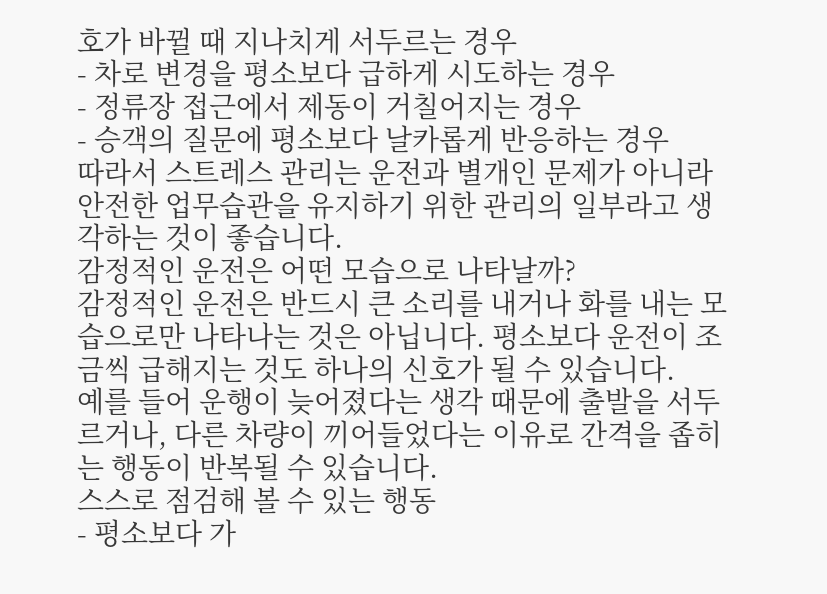호가 바뀔 때 지나치게 서두르는 경우
- 차로 변경을 평소보다 급하게 시도하는 경우
- 정류장 접근에서 제동이 거칠어지는 경우
- 승객의 질문에 평소보다 날카롭게 반응하는 경우
따라서 스트레스 관리는 운전과 별개인 문제가 아니라 안전한 업무습관을 유지하기 위한 관리의 일부라고 생각하는 것이 좋습니다.
감정적인 운전은 어떤 모습으로 나타날까?
감정적인 운전은 반드시 큰 소리를 내거나 화를 내는 모습으로만 나타나는 것은 아닙니다. 평소보다 운전이 조금씩 급해지는 것도 하나의 신호가 될 수 있습니다.
예를 들어 운행이 늦어졌다는 생각 때문에 출발을 서두르거나, 다른 차량이 끼어들었다는 이유로 간격을 좁히는 행동이 반복될 수 있습니다.
스스로 점검해 볼 수 있는 행동
- 평소보다 가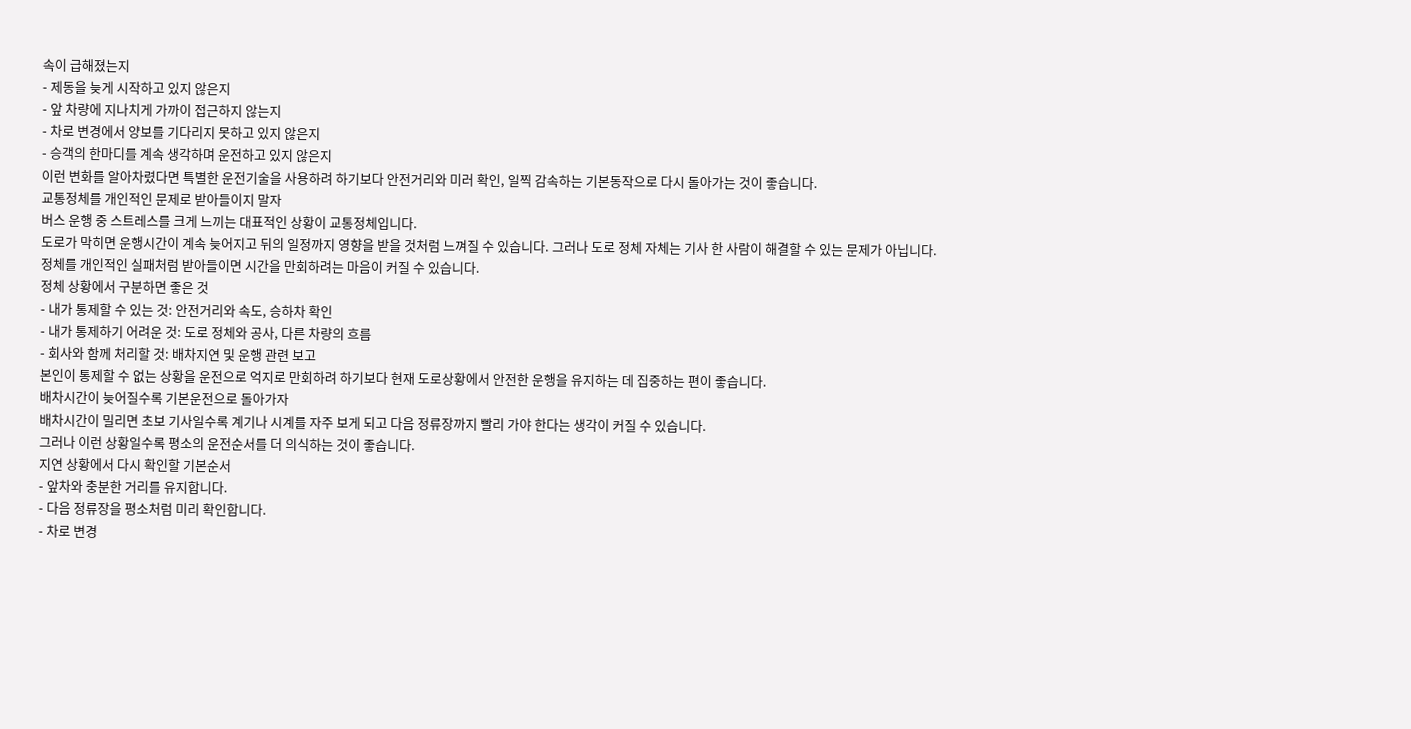속이 급해졌는지
- 제동을 늦게 시작하고 있지 않은지
- 앞 차량에 지나치게 가까이 접근하지 않는지
- 차로 변경에서 양보를 기다리지 못하고 있지 않은지
- 승객의 한마디를 계속 생각하며 운전하고 있지 않은지
이런 변화를 알아차렸다면 특별한 운전기술을 사용하려 하기보다 안전거리와 미러 확인, 일찍 감속하는 기본동작으로 다시 돌아가는 것이 좋습니다.
교통정체를 개인적인 문제로 받아들이지 말자
버스 운행 중 스트레스를 크게 느끼는 대표적인 상황이 교통정체입니다.
도로가 막히면 운행시간이 계속 늦어지고 뒤의 일정까지 영향을 받을 것처럼 느껴질 수 있습니다. 그러나 도로 정체 자체는 기사 한 사람이 해결할 수 있는 문제가 아닙니다.
정체를 개인적인 실패처럼 받아들이면 시간을 만회하려는 마음이 커질 수 있습니다.
정체 상황에서 구분하면 좋은 것
- 내가 통제할 수 있는 것: 안전거리와 속도, 승하차 확인
- 내가 통제하기 어려운 것: 도로 정체와 공사, 다른 차량의 흐름
- 회사와 함께 처리할 것: 배차지연 및 운행 관련 보고
본인이 통제할 수 없는 상황을 운전으로 억지로 만회하려 하기보다 현재 도로상황에서 안전한 운행을 유지하는 데 집중하는 편이 좋습니다.
배차시간이 늦어질수록 기본운전으로 돌아가자
배차시간이 밀리면 초보 기사일수록 계기나 시계를 자주 보게 되고 다음 정류장까지 빨리 가야 한다는 생각이 커질 수 있습니다.
그러나 이런 상황일수록 평소의 운전순서를 더 의식하는 것이 좋습니다.
지연 상황에서 다시 확인할 기본순서
- 앞차와 충분한 거리를 유지합니다.
- 다음 정류장을 평소처럼 미리 확인합니다.
- 차로 변경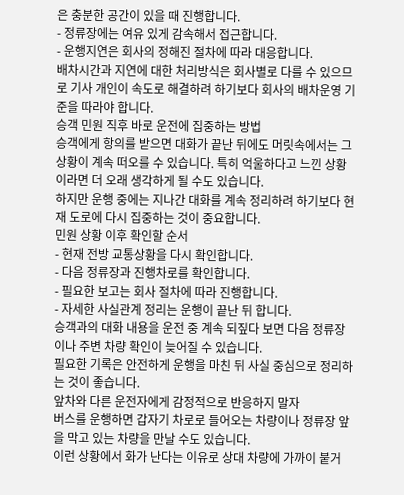은 충분한 공간이 있을 때 진행합니다.
- 정류장에는 여유 있게 감속해서 접근합니다.
- 운행지연은 회사의 정해진 절차에 따라 대응합니다.
배차시간과 지연에 대한 처리방식은 회사별로 다를 수 있으므로 기사 개인이 속도로 해결하려 하기보다 회사의 배차운영 기준을 따라야 합니다.
승객 민원 직후 바로 운전에 집중하는 방법
승객에게 항의를 받으면 대화가 끝난 뒤에도 머릿속에서는 그 상황이 계속 떠오를 수 있습니다. 특히 억울하다고 느낀 상황이라면 더 오래 생각하게 될 수도 있습니다.
하지만 운행 중에는 지나간 대화를 계속 정리하려 하기보다 현재 도로에 다시 집중하는 것이 중요합니다.
민원 상황 이후 확인할 순서
- 현재 전방 교통상황을 다시 확인합니다.
- 다음 정류장과 진행차로를 확인합니다.
- 필요한 보고는 회사 절차에 따라 진행합니다.
- 자세한 사실관계 정리는 운행이 끝난 뒤 합니다.
승객과의 대화 내용을 운전 중 계속 되짚다 보면 다음 정류장이나 주변 차량 확인이 늦어질 수 있습니다.
필요한 기록은 안전하게 운행을 마친 뒤 사실 중심으로 정리하는 것이 좋습니다.
앞차와 다른 운전자에게 감정적으로 반응하지 말자
버스를 운행하면 갑자기 차로로 들어오는 차량이나 정류장 앞을 막고 있는 차량을 만날 수도 있습니다.
이런 상황에서 화가 난다는 이유로 상대 차량에 가까이 붙거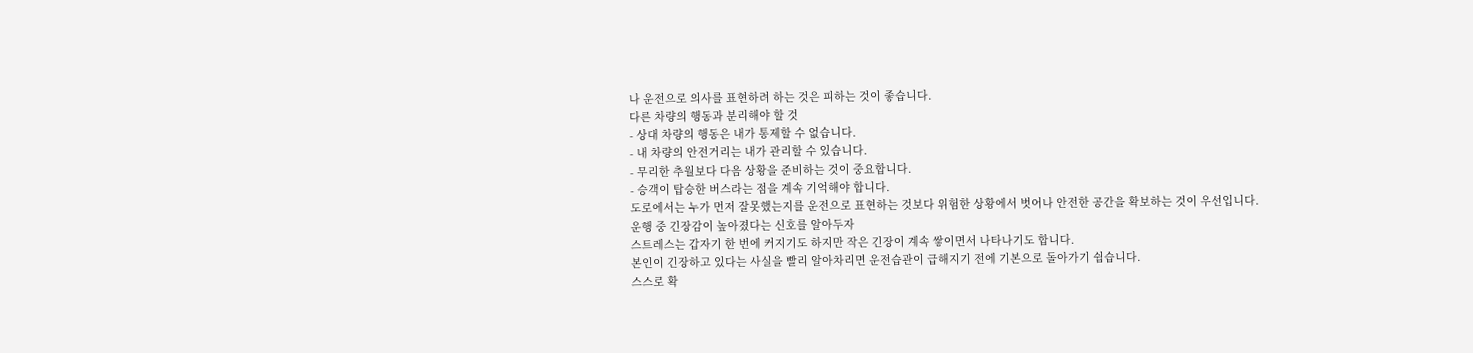나 운전으로 의사를 표현하려 하는 것은 피하는 것이 좋습니다.
다른 차량의 행동과 분리해야 할 것
- 상대 차량의 행동은 내가 통제할 수 없습니다.
- 내 차량의 안전거리는 내가 관리할 수 있습니다.
- 무리한 추월보다 다음 상황을 준비하는 것이 중요합니다.
- 승객이 탑승한 버스라는 점을 계속 기억해야 합니다.
도로에서는 누가 먼저 잘못했는지를 운전으로 표현하는 것보다 위험한 상황에서 벗어나 안전한 공간을 확보하는 것이 우선입니다.
운행 중 긴장감이 높아졌다는 신호를 알아두자
스트레스는 갑자기 한 번에 커지기도 하지만 작은 긴장이 계속 쌓이면서 나타나기도 합니다.
본인이 긴장하고 있다는 사실을 빨리 알아차리면 운전습관이 급해지기 전에 기본으로 돌아가기 쉽습니다.
스스로 확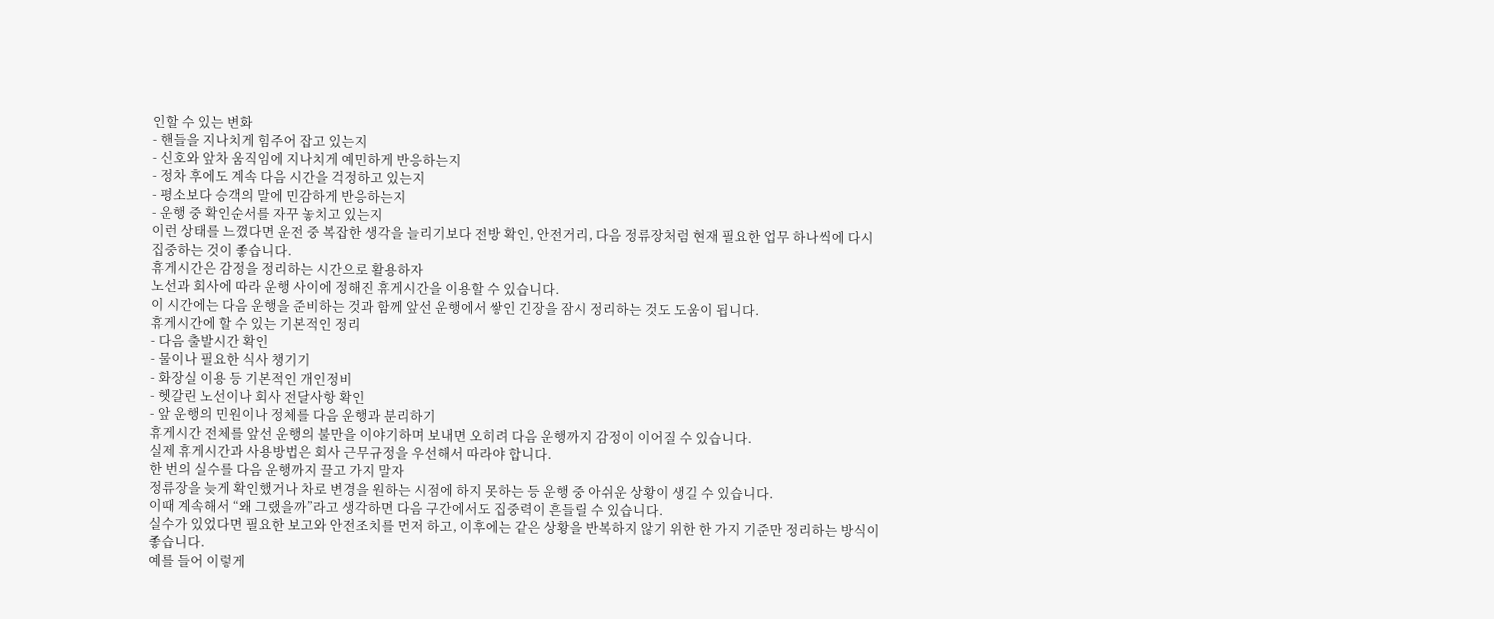인할 수 있는 변화
- 핸들을 지나치게 힘주어 잡고 있는지
- 신호와 앞차 움직임에 지나치게 예민하게 반응하는지
- 정차 후에도 계속 다음 시간을 걱정하고 있는지
- 평소보다 승객의 말에 민감하게 반응하는지
- 운행 중 확인순서를 자꾸 놓치고 있는지
이런 상태를 느꼈다면 운전 중 복잡한 생각을 늘리기보다 전방 확인, 안전거리, 다음 정류장처럼 현재 필요한 업무 하나씩에 다시 집중하는 것이 좋습니다.
휴게시간은 감정을 정리하는 시간으로 활용하자
노선과 회사에 따라 운행 사이에 정해진 휴게시간을 이용할 수 있습니다.
이 시간에는 다음 운행을 준비하는 것과 함께 앞선 운행에서 쌓인 긴장을 잠시 정리하는 것도 도움이 됩니다.
휴게시간에 할 수 있는 기본적인 정리
- 다음 출발시간 확인
- 물이나 필요한 식사 챙기기
- 화장실 이용 등 기본적인 개인정비
- 헷갈린 노선이나 회사 전달사항 확인
- 앞 운행의 민원이나 정체를 다음 운행과 분리하기
휴게시간 전체를 앞선 운행의 불만을 이야기하며 보내면 오히려 다음 운행까지 감정이 이어질 수 있습니다.
실제 휴게시간과 사용방법은 회사 근무규정을 우선해서 따라야 합니다.
한 번의 실수를 다음 운행까지 끌고 가지 말자
정류장을 늦게 확인했거나 차로 변경을 원하는 시점에 하지 못하는 등 운행 중 아쉬운 상황이 생길 수 있습니다.
이때 계속해서 “왜 그랬을까”라고 생각하면 다음 구간에서도 집중력이 흔들릴 수 있습니다.
실수가 있었다면 필요한 보고와 안전조치를 먼저 하고, 이후에는 같은 상황을 반복하지 않기 위한 한 가지 기준만 정리하는 방식이 좋습니다.
예를 들어 이렇게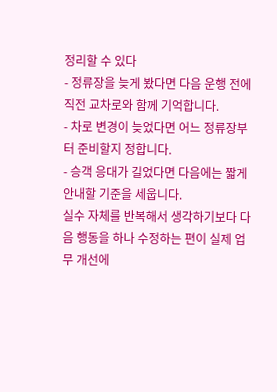정리할 수 있다
- 정류장을 늦게 봤다면 다음 운행 전에 직전 교차로와 함께 기억합니다.
- 차로 변경이 늦었다면 어느 정류장부터 준비할지 정합니다.
- 승객 응대가 길었다면 다음에는 짧게 안내할 기준을 세웁니다.
실수 자체를 반복해서 생각하기보다 다음 행동을 하나 수정하는 편이 실제 업무 개선에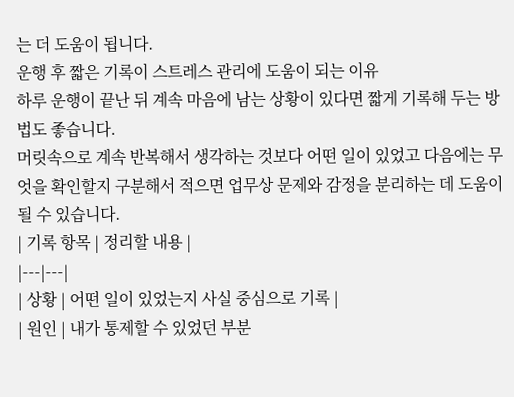는 더 도움이 됩니다.
운행 후 짧은 기록이 스트레스 관리에 도움이 되는 이유
하루 운행이 끝난 뒤 계속 마음에 남는 상황이 있다면 짧게 기록해 두는 방법도 좋습니다.
머릿속으로 계속 반복해서 생각하는 것보다 어떤 일이 있었고 다음에는 무엇을 확인할지 구분해서 적으면 업무상 문제와 감정을 분리하는 데 도움이 될 수 있습니다.
| 기록 항목 | 정리할 내용 |
|---|---|
| 상황 | 어떤 일이 있었는지 사실 중심으로 기록 |
| 원인 | 내가 통제할 수 있었던 부분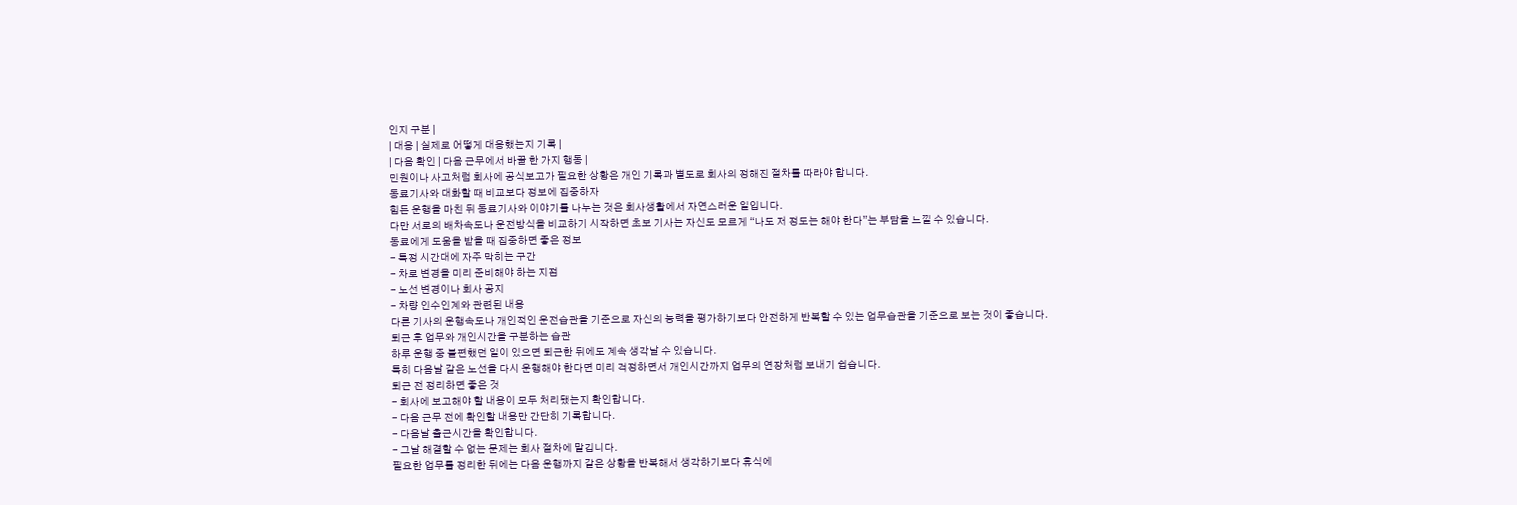인지 구분 |
| 대응 | 실제로 어떻게 대응했는지 기록 |
| 다음 확인 | 다음 근무에서 바꿀 한 가지 행동 |
민원이나 사고처럼 회사에 공식보고가 필요한 상황은 개인 기록과 별도로 회사의 정해진 절차를 따라야 합니다.
동료기사와 대화할 때 비교보다 정보에 집중하자
힘든 운행을 마친 뒤 동료기사와 이야기를 나누는 것은 회사생활에서 자연스러운 일입니다.
다만 서로의 배차속도나 운전방식을 비교하기 시작하면 초보 기사는 자신도 모르게 “나도 저 정도는 해야 한다”는 부담을 느낄 수 있습니다.
동료에게 도움을 받을 때 집중하면 좋은 정보
- 특정 시간대에 자주 막히는 구간
- 차로 변경을 미리 준비해야 하는 지점
- 노선 변경이나 회사 공지
- 차량 인수인계와 관련된 내용
다른 기사의 운행속도나 개인적인 운전습관을 기준으로 자신의 능력을 평가하기보다 안전하게 반복할 수 있는 업무습관을 기준으로 보는 것이 좋습니다.
퇴근 후 업무와 개인시간을 구분하는 습관
하루 운행 중 불편했던 일이 있으면 퇴근한 뒤에도 계속 생각날 수 있습니다.
특히 다음날 같은 노선을 다시 운행해야 한다면 미리 걱정하면서 개인시간까지 업무의 연장처럼 보내기 쉽습니다.
퇴근 전 정리하면 좋은 것
- 회사에 보고해야 할 내용이 모두 처리됐는지 확인합니다.
- 다음 근무 전에 확인할 내용만 간단히 기록합니다.
- 다음날 출근시간을 확인합니다.
- 그날 해결할 수 없는 문제는 회사 절차에 맡깁니다.
필요한 업무를 정리한 뒤에는 다음 운행까지 같은 상황을 반복해서 생각하기보다 휴식에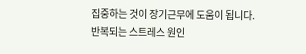집중하는 것이 장기근무에 도움이 됩니다.
반복되는 스트레스 원인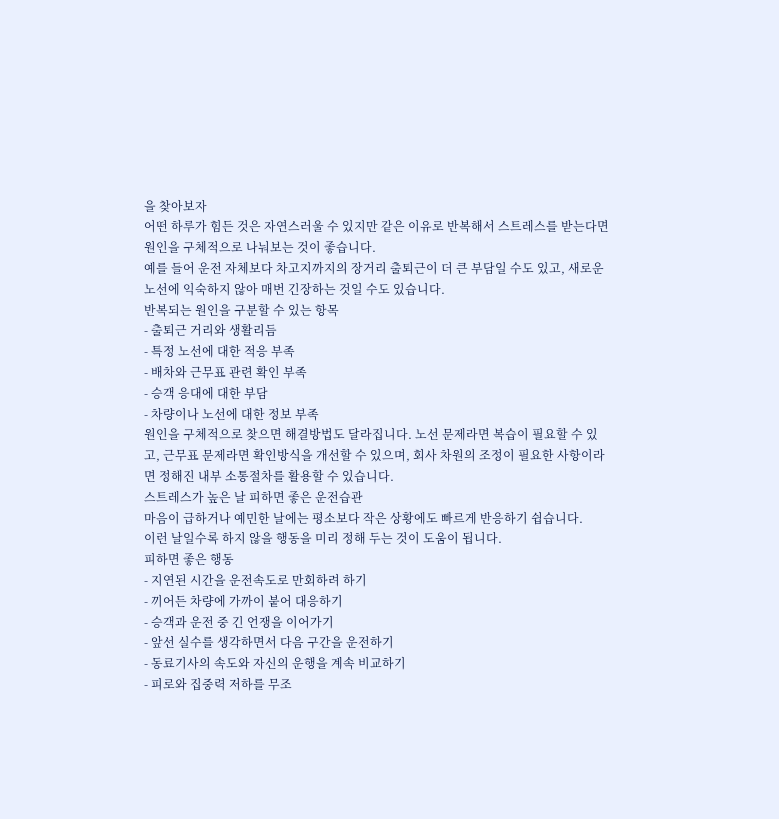을 찾아보자
어떤 하루가 힘든 것은 자연스러울 수 있지만 같은 이유로 반복해서 스트레스를 받는다면 원인을 구체적으로 나눠보는 것이 좋습니다.
예를 들어 운전 자체보다 차고지까지의 장거리 출퇴근이 더 큰 부담일 수도 있고, 새로운 노선에 익숙하지 않아 매번 긴장하는 것일 수도 있습니다.
반복되는 원인을 구분할 수 있는 항목
- 출퇴근 거리와 생활리듬
- 특정 노선에 대한 적응 부족
- 배차와 근무표 관련 확인 부족
- 승객 응대에 대한 부담
- 차량이나 노선에 대한 정보 부족
원인을 구체적으로 찾으면 해결방법도 달라집니다. 노선 문제라면 복습이 필요할 수 있고, 근무표 문제라면 확인방식을 개선할 수 있으며, 회사 차원의 조정이 필요한 사항이라면 정해진 내부 소통절차를 활용할 수 있습니다.
스트레스가 높은 날 피하면 좋은 운전습관
마음이 급하거나 예민한 날에는 평소보다 작은 상황에도 빠르게 반응하기 쉽습니다.
이런 날일수록 하지 않을 행동을 미리 정해 두는 것이 도움이 됩니다.
피하면 좋은 행동
- 지연된 시간을 운전속도로 만회하려 하기
- 끼어든 차량에 가까이 붙어 대응하기
- 승객과 운전 중 긴 언쟁을 이어가기
- 앞선 실수를 생각하면서 다음 구간을 운전하기
- 동료기사의 속도와 자신의 운행을 계속 비교하기
- 피로와 집중력 저하를 무조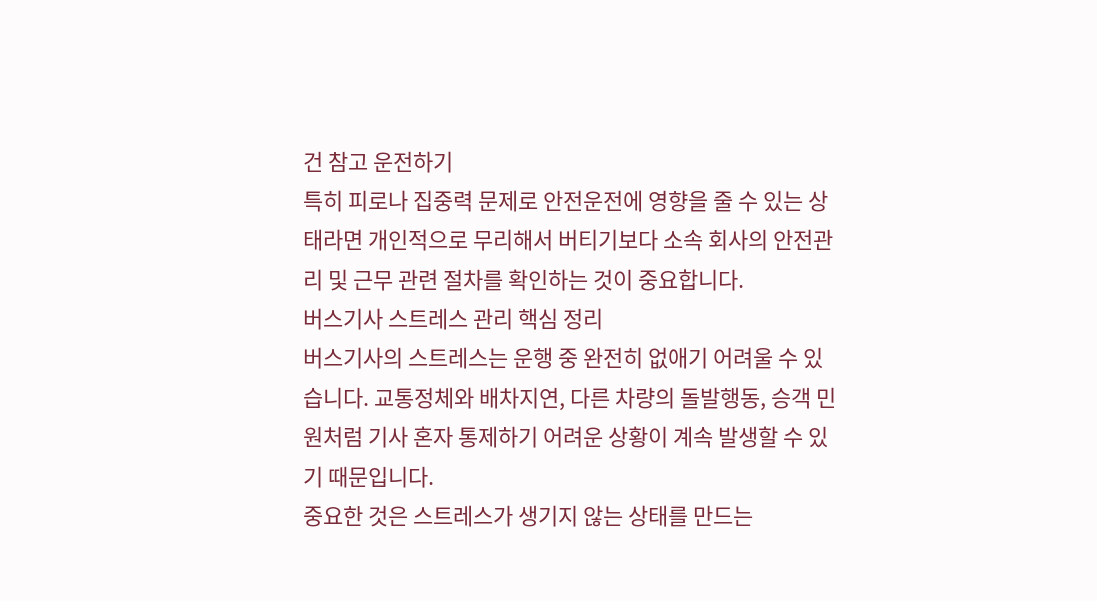건 참고 운전하기
특히 피로나 집중력 문제로 안전운전에 영향을 줄 수 있는 상태라면 개인적으로 무리해서 버티기보다 소속 회사의 안전관리 및 근무 관련 절차를 확인하는 것이 중요합니다.
버스기사 스트레스 관리 핵심 정리
버스기사의 스트레스는 운행 중 완전히 없애기 어려울 수 있습니다. 교통정체와 배차지연, 다른 차량의 돌발행동, 승객 민원처럼 기사 혼자 통제하기 어려운 상황이 계속 발생할 수 있기 때문입니다.
중요한 것은 스트레스가 생기지 않는 상태를 만드는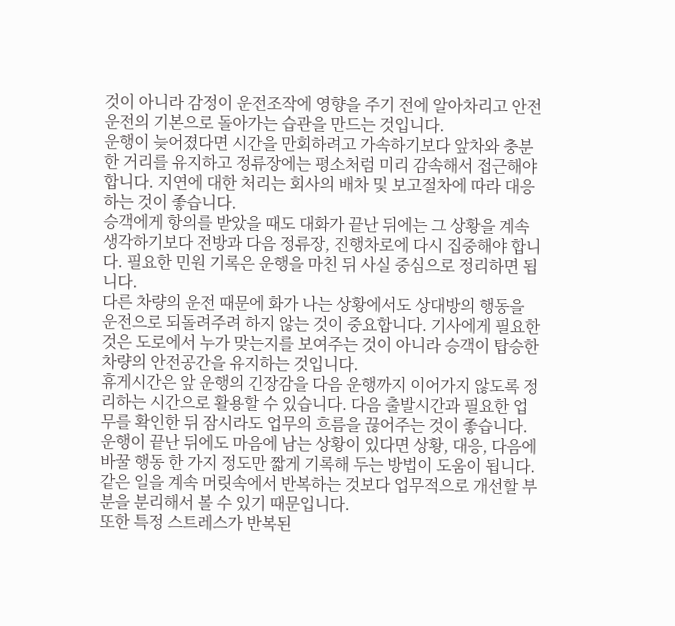것이 아니라 감정이 운전조작에 영향을 주기 전에 알아차리고 안전운전의 기본으로 돌아가는 습관을 만드는 것입니다.
운행이 늦어졌다면 시간을 만회하려고 가속하기보다 앞차와 충분한 거리를 유지하고 정류장에는 평소처럼 미리 감속해서 접근해야 합니다. 지연에 대한 처리는 회사의 배차 및 보고절차에 따라 대응하는 것이 좋습니다.
승객에게 항의를 받았을 때도 대화가 끝난 뒤에는 그 상황을 계속 생각하기보다 전방과 다음 정류장, 진행차로에 다시 집중해야 합니다. 필요한 민원 기록은 운행을 마친 뒤 사실 중심으로 정리하면 됩니다.
다른 차량의 운전 때문에 화가 나는 상황에서도 상대방의 행동을 운전으로 되돌려주려 하지 않는 것이 중요합니다. 기사에게 필요한 것은 도로에서 누가 맞는지를 보여주는 것이 아니라 승객이 탑승한 차량의 안전공간을 유지하는 것입니다.
휴게시간은 앞 운행의 긴장감을 다음 운행까지 이어가지 않도록 정리하는 시간으로 활용할 수 있습니다. 다음 출발시간과 필요한 업무를 확인한 뒤 잠시라도 업무의 흐름을 끊어주는 것이 좋습니다.
운행이 끝난 뒤에도 마음에 남는 상황이 있다면 상황, 대응, 다음에 바꿀 행동 한 가지 정도만 짧게 기록해 두는 방법이 도움이 됩니다. 같은 일을 계속 머릿속에서 반복하는 것보다 업무적으로 개선할 부분을 분리해서 볼 수 있기 때문입니다.
또한 특정 스트레스가 반복된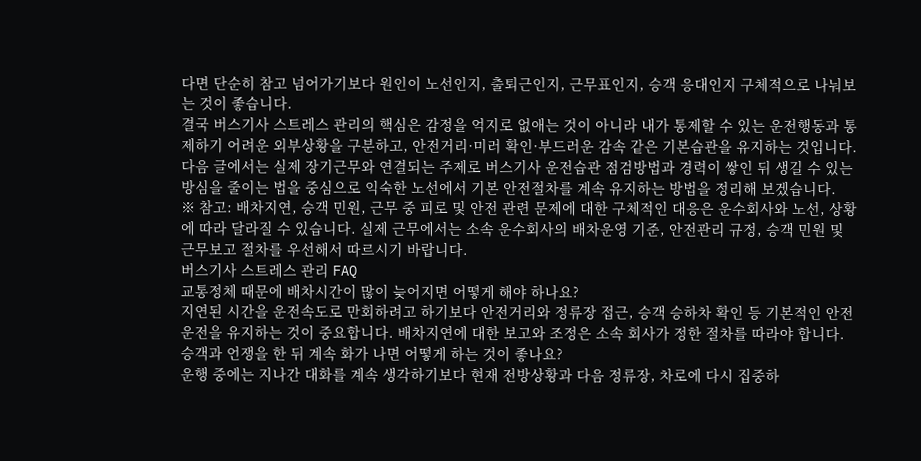다면 단순히 참고 넘어가기보다 원인이 노선인지, 출퇴근인지, 근무표인지, 승객 응대인지 구체적으로 나눠보는 것이 좋습니다.
결국 버스기사 스트레스 관리의 핵심은 감정을 억지로 없애는 것이 아니라 내가 통제할 수 있는 운전행동과 통제하기 어려운 외부상황을 구분하고, 안전거리·미러 확인·부드러운 감속 같은 기본습관을 유지하는 것입니다.
다음 글에서는 실제 장기근무와 연결되는 주제로 버스기사 운전습관 점검방법과 경력이 쌓인 뒤 생길 수 있는 방심을 줄이는 법을 중심으로 익숙한 노선에서 기본 안전절차를 계속 유지하는 방법을 정리해 보겠습니다.
※ 참고: 배차지연, 승객 민원, 근무 중 피로 및 안전 관련 문제에 대한 구체적인 대응은 운수회사와 노선, 상황에 따라 달라질 수 있습니다. 실제 근무에서는 소속 운수회사의 배차운영 기준, 안전관리 규정, 승객 민원 및 근무보고 절차를 우선해서 따르시기 바랍니다.
버스기사 스트레스 관리 FAQ
교통정체 때문에 배차시간이 많이 늦어지면 어떻게 해야 하나요?
지연된 시간을 운전속도로 만회하려고 하기보다 안전거리와 정류장 접근, 승객 승하차 확인 등 기본적인 안전운전을 유지하는 것이 중요합니다. 배차지연에 대한 보고와 조정은 소속 회사가 정한 절차를 따라야 합니다.
승객과 언쟁을 한 뒤 계속 화가 나면 어떻게 하는 것이 좋나요?
운행 중에는 지나간 대화를 계속 생각하기보다 현재 전방상황과 다음 정류장, 차로에 다시 집중하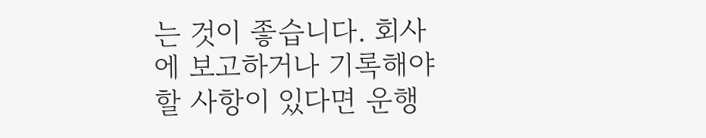는 것이 좋습니다. 회사에 보고하거나 기록해야 할 사항이 있다면 운행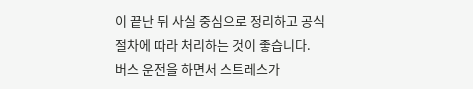이 끝난 뒤 사실 중심으로 정리하고 공식 절차에 따라 처리하는 것이 좋습니다.
버스 운전을 하면서 스트레스가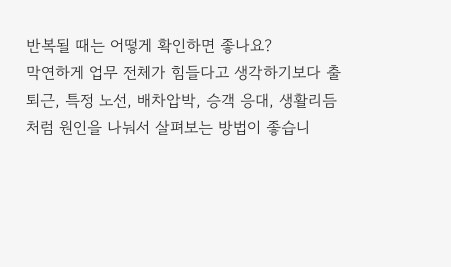반복될 때는 어떻게 확인하면 좋나요?
막연하게 업무 전체가 힘들다고 생각하기보다 출퇴근, 특정 노선, 배차압박, 승객 응대, 생활리듬처럼 원인을 나눠서 살펴보는 방법이 좋습니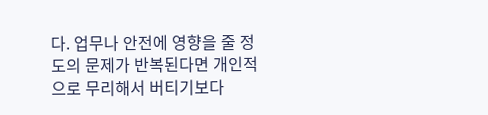다. 업무나 안전에 영향을 줄 정도의 문제가 반복된다면 개인적으로 무리해서 버티기보다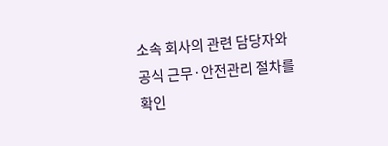소속 회사의 관련 담당자와 공식 근무·안전관리 절차를 확인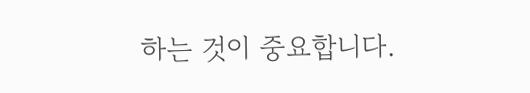하는 것이 중요합니다.